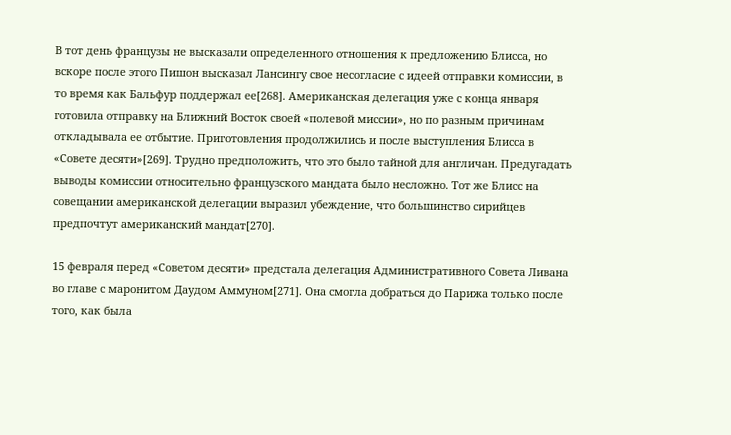В тот день французы не высказали определенного отношения к предложению Блисса, но вскоре после этого Пишон высказал Лансингу свое несогласие с идеей отправки комиссии, в то время как Бальфур поддержал ее[268]. Американская делегация уже с конца января готовила отправку на Ближний Восток своей «полевой миссии», но по разным причинам откладывала ее отбытие. Приготовления продолжились и после выступления Блисса в «Совете десяти»[269]. Трудно предположить, что это было тайной для англичан. Предугадать выводы комиссии относительно французского мандата было несложно. Тот же Блисс на совещании американской делегации выразил убеждение, что большинство сирийцев предпочтут американский мандат[270].

15 февраля перед «Советом десяти» предстала делегация Административного Совета Ливана во главе с маронитом Даудом Аммуном[271]. Она смогла добраться до Парижа только после того, как была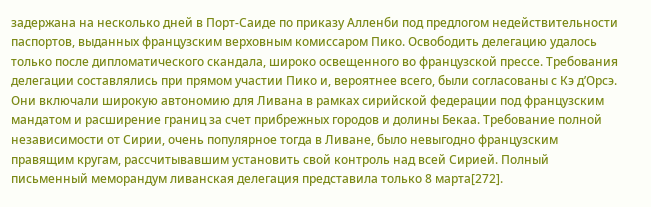задержана на несколько дней в Порт-Саиде по приказу Алленби под предлогом недействительности паспортов, выданных французским верховным комиссаром Пико. Освободить делегацию удалось только после дипломатического скандала, широко освещенного во французской прессе. Требования делегации составлялись при прямом участии Пико и, вероятнее всего, были согласованы с Кэ д’Орсэ. Они включали широкую автономию для Ливана в рамках сирийской федерации под французским мандатом и расширение границ за счет прибрежных городов и долины Бекаа. Требование полной независимости от Сирии, очень популярное тогда в Ливане, было невыгодно французским правящим кругам, рассчитывавшим установить свой контроль над всей Сирией. Полный письменный меморандум ливанская делегация представила только 8 марта[272].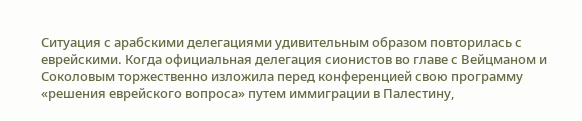Ситуация с арабскими делегациями удивительным образом повторилась с еврейскими. Когда официальная делегация сионистов во главе с Вейцманом и Соколовым торжественно изложила перед конференцией свою программу «решения еврейского вопроса» путем иммиграции в Палестину,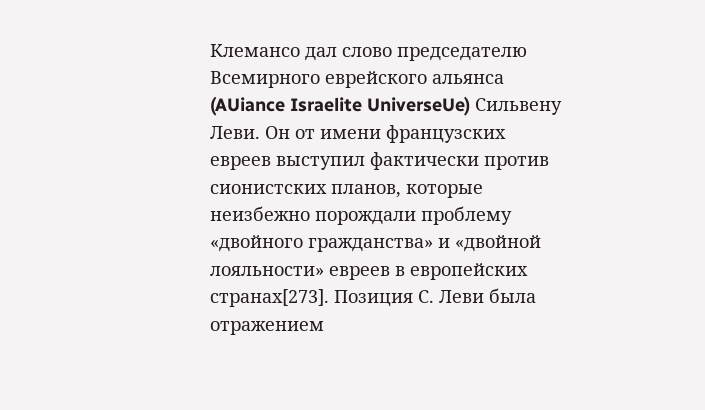Клемансо дал слово председателю Всемирного еврейского альянса (AUiance Israelite UniverseUe) Сильвену Леви. Он от имени французских евреев выступил фактически против сионистских планов, которые неизбежно порождали проблему «двойного гражданства» и «двойной лояльности» евреев в европейских странах[273]. Позиция С. Леви была отражением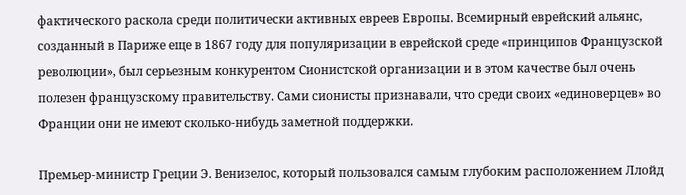фактического раскола среди политически активных евреев Европы. Всемирный еврейский альянс, созданный в Париже еще в 1867 году для популяризации в еврейской среде «принципов Французской революции», был серьезным конкурентом Сионистской организации и в этом качестве был очень полезен французскому правительству. Сами сионисты признавали, что среди своих «единоверцев» во Франции они не имеют сколько-нибудь заметной поддержки.

Премьер-министр Греции Э. Венизелос, который пользовался самым глубоким расположением Ллойд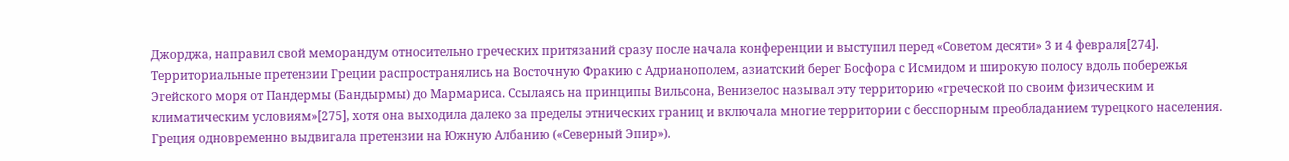Джорджа, направил свой меморандум относительно греческих притязаний сразу после начала конференции и выступил перед «Советом десяти» 3 и 4 февраля[274]. Территориальные претензии Греции распространялись на Восточную Фракию с Адрианополем, азиатский берег Босфора с Исмидом и широкую полосу вдоль побережья Эгейского моря от Пандермы (Бандырмы) до Мармариса. Ссылаясь на принципы Вильсона, Венизелос называл эту территорию «греческой по своим физическим и климатическим условиям»[275], хотя она выходила далеко за пределы этнических границ и включала многие территории с бесспорным преобладанием турецкого населения. Греция одновременно выдвигала претензии на Южную Албанию («Северный Эпир»).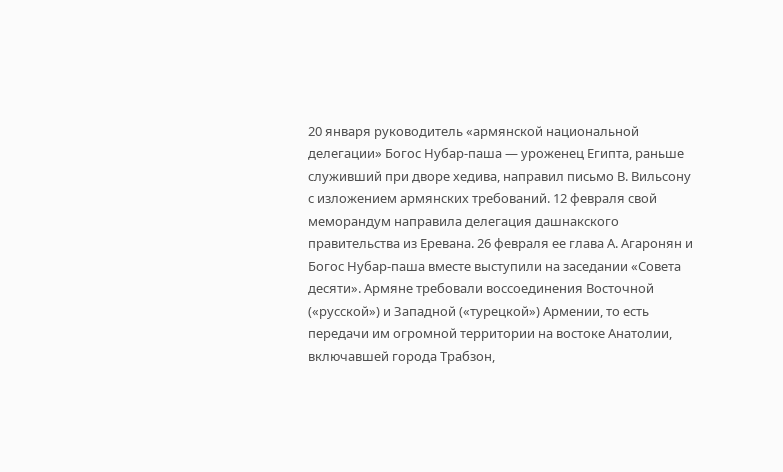20 января руководитель «армянской национальной делегации» Богос Нубар-паша — уроженец Египта, раньше служивший при дворе хедива, направил письмо В. Вильсону с изложением армянских требований. 12 февраля свой меморандум направила делегация дашнакского правительства из Еревана. 26 февраля ее глава А. Агаронян и Богос Нубар-паша вместе выступили на заседании «Совета десяти». Армяне требовали воссоединения Восточной («русской») и Западной («турецкой») Армении, то есть передачи им огромной территории на востоке Анатолии, включавшей города Трабзон,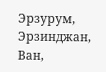Эрзурум, Эрзинджан, Ван,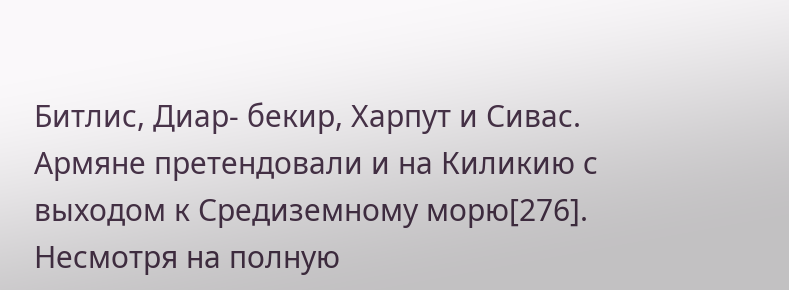Битлис, Диар- бекир, Харпут и Сивас. Армяне претендовали и на Киликию с выходом к Средиземному морю[276]. Несмотря на полную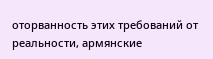оторванность этих требований от реальности, армянские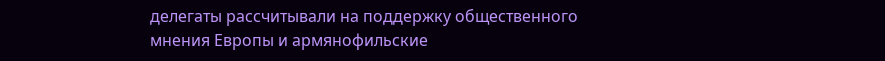делегаты рассчитывали на поддержку общественного мнения Европы и армянофильские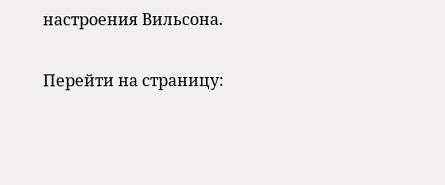настроения Вильсона.

Перейти на страницу: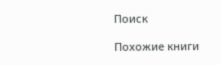Поиск

Похожие книги